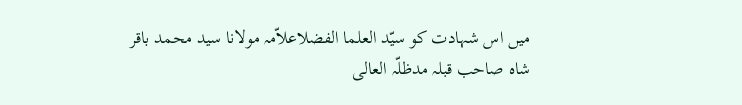میں اس شہادت کو سیّد العلما الفضلاعلاّمہ مولانا سید محمد باقر
شاہ صاحب قبلہ مدظلّہ العالی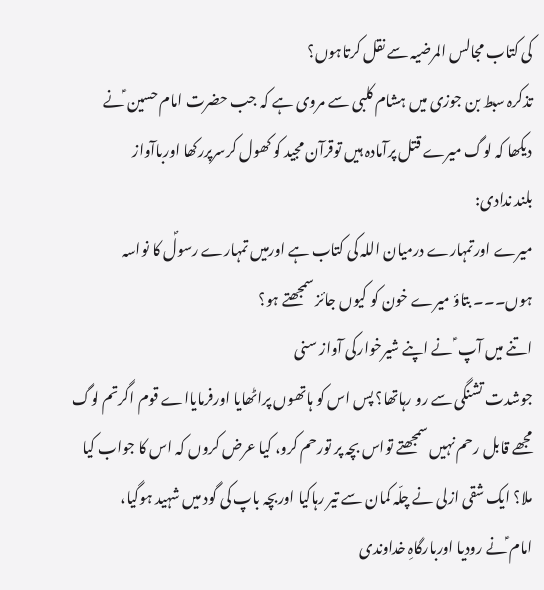کی کتاب مجالس المرضیہ سے نقل کرتاہوں؟
تذکرہ سبط بن جوزی میں ہشام کلبی سے مروی ہے کہ جب حضرت امام حسین ؑنے
دیکھا کہ لوگ میرے قتل پرآمادہ ہیں توقرآن مجید کو کھول کرسرپررکھا اورباآواز
بلند ندادی:
میرے اورتمہارے درمیان اللہ کی کتاب ہے اورمیں تمہارے رسولؐ کا نواسہ
ہوں۔۔۔ بتاؤ میرے خون کو کیوں جائز سمجھتے ہو؟
اتنے میں آپ ؑ نے اپنے شیرخوارکی آواز سنی
جوشدت تشنگی سے رو رہاتھا؟ پس اس کو ہاتھوں پراٹھایا اورفرمایااے قوم اگرتم لوگ
مجھے قابل رحم نہیں سمجھتے تواس بچہ پر تورحم کرو، کیا عرض کروں کہ اس کا جواب کیا
ملا؟ ایک شقی ازلی نے چلّہ کمان سے تیر رہاکیا اوربچہ باپ کی گود میں شہید ہوگیا،
امام ؑنے رودیا اوربارگاہِ خداوندی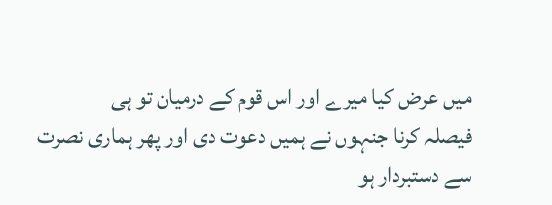میں عرض کیا میرے اور اس قوم کے درمیان تو ہی
فیصلہ کرنا جنہوں نے ہمیں دعوت دی اور پھر ہماری نصرت سے دستبردار ہو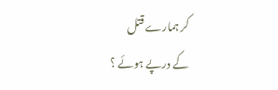کر ہمارے قتل
کے درپے ہوئے ؟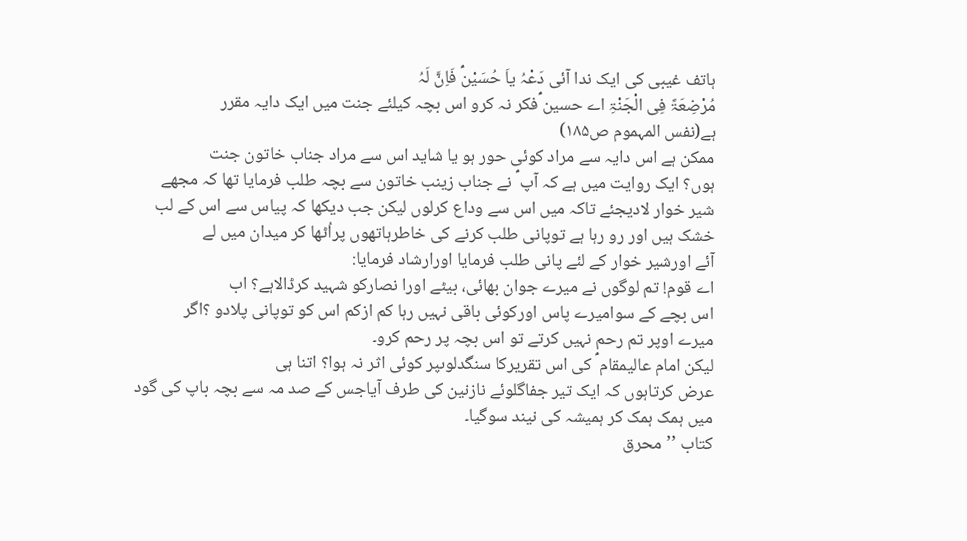ہاتف غیبی کی ایک ندا آئی دَعْہُ یاَ حُسَیْنؑ فَاِنَّ لَہُ
مُرْضِعَۃً فِی الْجَنْۃِ اے حسین ؑفکر نہ کرو اس بچہ کیلئے جنت میں ایک دایہ مقرر
ہے(نفس المہموم ص۱۸۵)
ممکن ہے اس دایہ سے مراد کوئی حور ہو یا شاید اس سے مراد جناب خاتون جنت
ہوں؟ ایک روایت میں ہے کہ آپ ؑ نے جناب زینب خاتون سے بچہ طلب فرمایا تھا کہ مجھے
شیر خوار لادیجئے تاکہ میں اس سے وداع کرلوں لیکن جب دیکھا کہ پیاس سے اس کے لب
خشک ہیں اور رو رہا ہے توپانی طلب کرنے کی خاطرہاتھوں پراُٹھا کر میدان میں لے
آئے اورشیر خوار کے لئے پانی طلب فرمایا اورارشاد فرمایا:
اے قوم! تم لوگوں نے میرے جوان بھائی، بیٹے اورا نصارکو شہید کرڈالاہے؟ اب
اس بچے کے سوامیرے پاس اورکوئی باقی نہیں رہا کم ازکم اس کو توپانی پلادو ؟اگر
میرے اوپر تم رحم نہیں کرتے تو اس بچہ پر رحم کرو۔
لیکن امام عالیمقام ؑ کی اس تقریرکا سنگدلوںپر کوئی اثر نہ ہوا؟ اتنا ہی
عرض کرتاہوں کہ ایک تیر جفاگلوئے نازنین کی طرف آیاجس کے صد مہ سے بچہ باپ کی گود
میں ہمک ہمک کر ہمیشہ کی نیند سوگیا۔
کتاب ’’محرق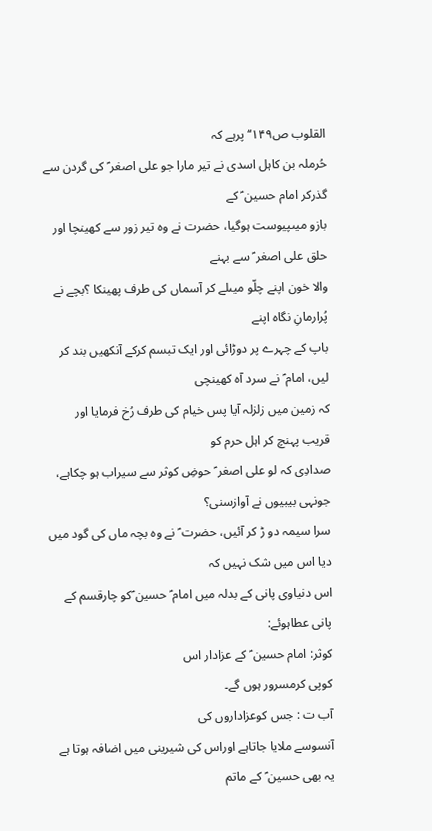القلوب ص۱۴۹‘‘ پرہے کہ
حُرملہ بن کاہل اسدی نے تیر مارا جو علی اصغر ؑ کی گردن سے گذرکر امام حسین ؑ کے
بازو میںپیوست ہوگیا، حضرت نے وہ تیر زور سے کھینچا اور حلق علی اصغر ؑ سے بہنے
والا خون اپنے چلّو میںلے کر آسماں کی طرف پھینکا ؟بچے نے پُرارمانِ نگاہ اپنے
باپ کے چہرے پر دوڑائی اور ایک تبسم کرکے آنکھیں بند کر لیں، امام ؑ نے سرد آہ کھینچی
کہ زمین میں زلزلہ آیا پس خیام کی طرف رُخ فرمایا اور قریب پہنچ کر اہل حرم کو
صدادِی کہ لو علی اصغر ؑ حوضِ کوثر سے سیراب ہو چکاہے، جونہی بیبیوں نے آوازسنی؟
سرا سیمہ دو ڑ کر آئیں، حضرت ؑ نے وہ بچہ ماں کی گود میں دیا اس میں شک نہیں کہ
اس دنیاوی پانی کے بدلہ میں امام ؑ حسین ؑکو چارقسم کے پانی عطاہوئے:
کوثر: امام حسین ؑ کے عزادار اس
کوپی کرمسرور ہوں گے۔
آب ت : جس کوعزاداروں کی
آنسوسے ملایا جاتاہے اوراس کی شیرینی میں اضافہ ہوتا ہے یہ بھی حسین ؑ کے ماتم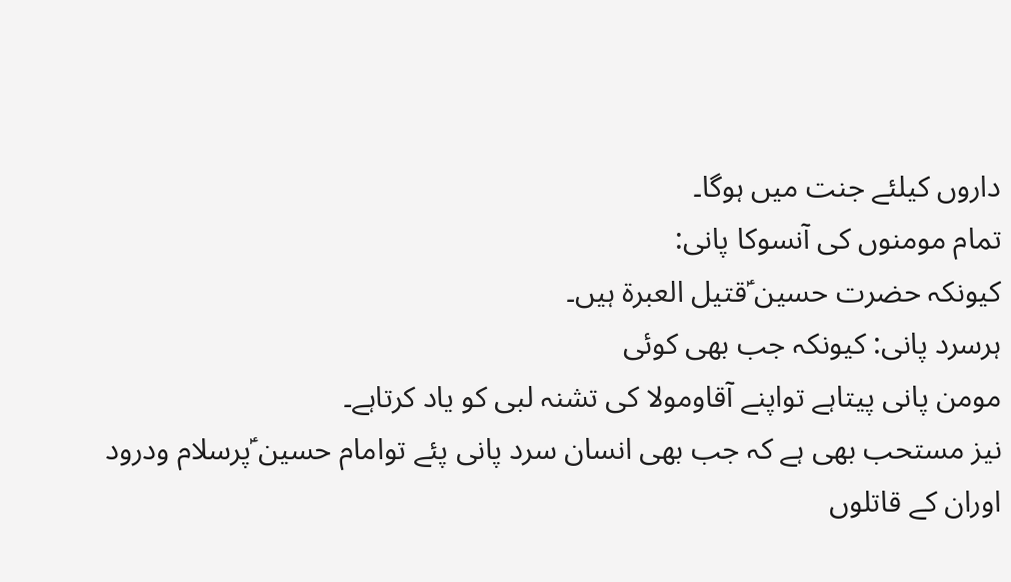داروں کیلئے جنت میں ہوگا۔
تمام مومنوں کی آنسوکا پانی:
کیونکہ حضرت حسین ؑقتیل العبرۃ ہیں۔
ہرسرد پانی: کیونکہ جب بھی کوئی
مومن پانی پیتاہے تواپنے آقاومولا کی تشنہ لبی کو یاد کرتاہے۔
نیز مستحب بھی ہے کہ جب بھی انسان سرد پانی پئے توامام حسین ؑپرسلام ودرود
اوران کے قاتلوں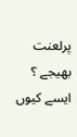پرلعنت بھیجے ؟ ایسے کیوں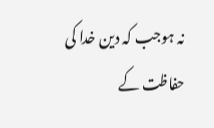نہ ہوجب کہ دین خدا کی حفاظت کے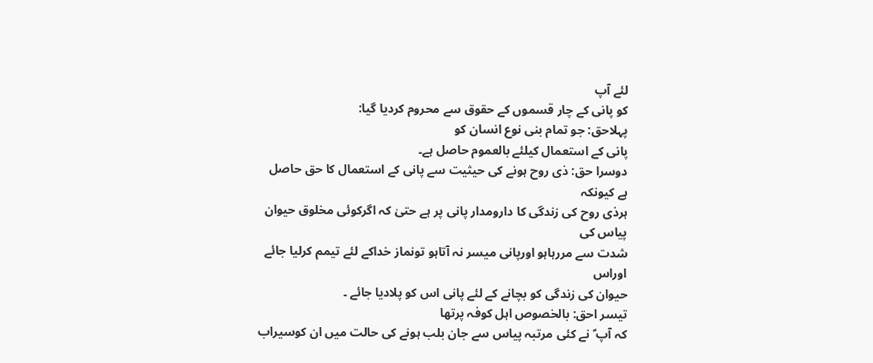لئے آپ
کو پانی کے چار قسموں کے حقوق سے محروم کردیا گیا:
پہلاحق: جو تمام بنی نوع انسان کو
پانی کے استعمال کیلئے بالعموم حاصل ہے۔
دوسرا حق: ذی روح ہونے کی حیثیت سے پانی کے استعمال کا حق حاصل ہے کیونکہ
ہرذی روح کی زندگی کا دارومدار پانی پر ہے حتیٰ کہ اگرکوئی مخلوق حیوان پیاس کی
شدت سے مررہاہو اورپانی میسر نہ آتاہو تونماز خداکے لئے تیمم کرلیا جائے اوراس
حیوان کی زندگی کو بچانے کے لئے پانی اس کو پلادیا جائے ۔
تیسر احق: بالخصوص اہل کوفہ پرتھا
کہ آپ ؑ نے کئی مرتبہ پیاس سے جان بلب ہونے کی حالت میں ان کوسیراب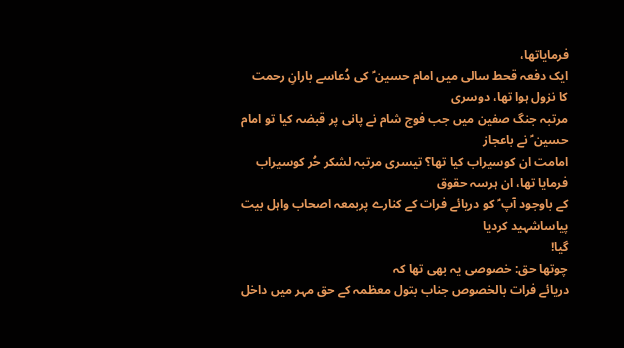فرمایاتھا،
ایک دفعہ قحط سالی میں امام حسین ؑ کی دُعاسے بارانِ رحمت کا نزول ہوا تھا، دوسری
مرتبہ جنگ صفین میں جب فوج شام نے پانی پر قبضہ کیا تو امام حسین ؑ نے باعجاز
امامت ان کوسیراب کیا تھا؟ تیسری مرتبہ لشکر حُر کوسیراب فرمایا تھا، ان ہرسہ حقوق
کے باوجود آپ ؑ کو دریائے فرات کے کنارے پربمعہ اصحاب واہل بیت پیاساشہید کردیا
گیا!
چوتھا حق: خصوصی یہ بھی تھا کہ
دریائے فرات بالخصوص جناب بتول معظمہ کے حق مہر میں داخل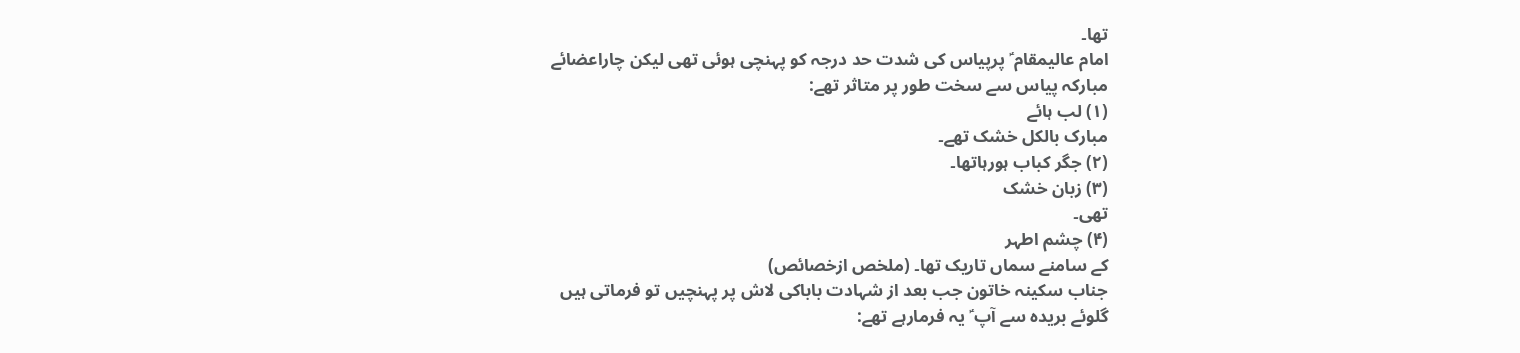تھا۔
امام عالیمقام ؑ پرپیاس کی شدت حد درجہ کو پہنچی ہوئی تھی لیکن چاراعضائے
مبارکہ پیاس سے سخت طور پر متاثر تھے:
(۱) لب ہائے
مبارک بالکل خشک تھے۔
(۲) جگر کباب ہورہاتھا۔
(۳) زبان خشک
تھی۔
(۴) چشم اطہر
کے سامنے سماں تاریک تھا۔ (ملخص ازخصائص)
جناب سکینہ خاتون جب بعد از شہادت باباکی لاش پر پہنچیں تو فرماتی ہیں
گلوئے بریدہ سے آپ ؑ یہ فرمارہے تھے: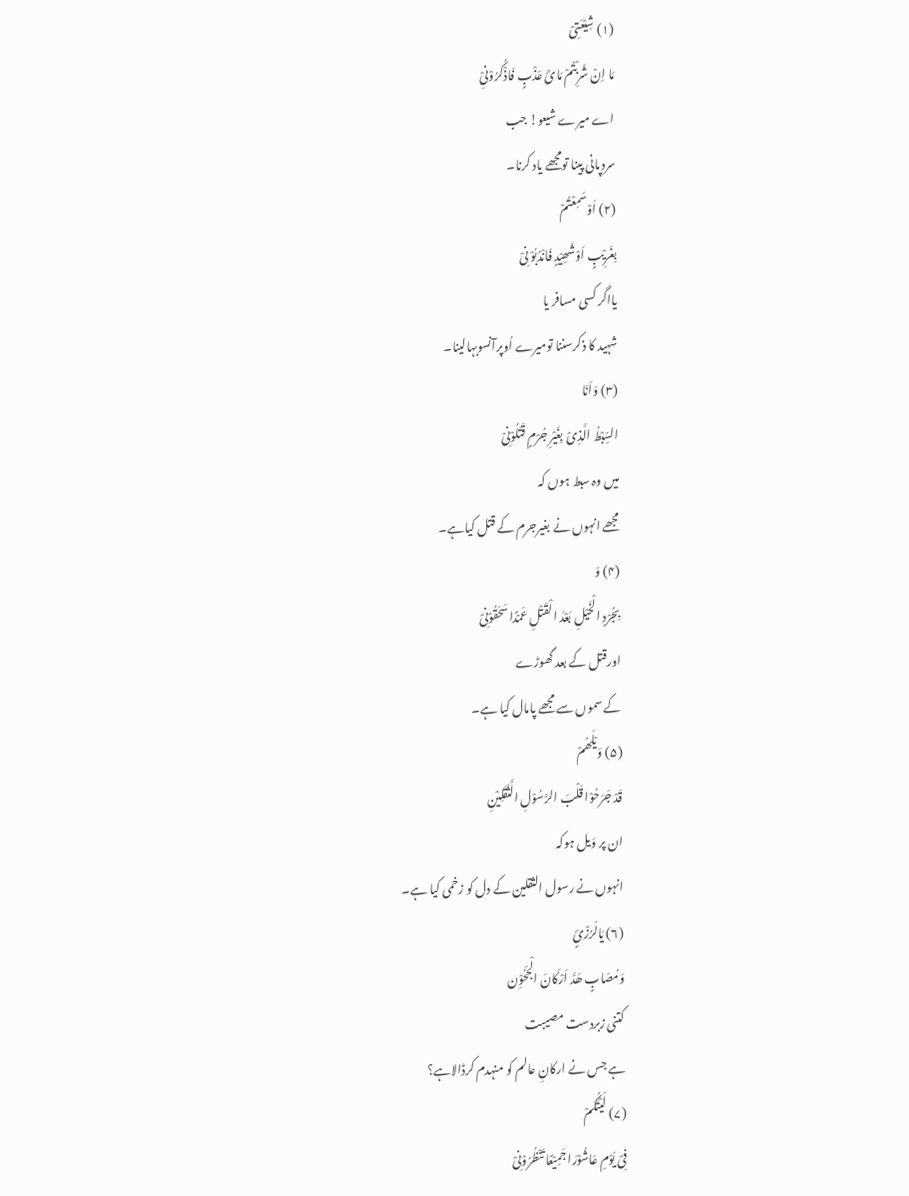(۱) شِیْعَتِیْ
مَا اِنْ شَرِبْتُمْ مَائَ عَذْبٍ فَاذْکُرُوْنیِْ
اے میرے شیعو! جب
سردپانی پینا تومجھے یاد کرنا۔
(۲) اَوْسَمِعْتُمْ
بِغَرِیْبٍ اَوْشَھِیْدٍ فَانْدُبُوْ نِیْ
یااگر کسی مسافر یا
شہید کا ذکرسننا تومیرے اُوپرآنسوبہالینا۔
(۳) وَاَنَا
السِّبْطُ الَّذِیْ بِغَیْرِ جُرْمٍ قَتَلُوْنِیْ
میں وہ سبط ہوں کہ
مجھے انہوں نے بغیرجرم کے قتل کیاہے۔
(۴) وَ
بِجُرْدِ الْخَیْلِ بَعْدَ الْقَتْلِ عَمْدًا سَحَقُوْنِیْ
اورقتل کے بعد گھوڑے
کے سموں سے مجھے پامال کیا ہے۔
(۵) وَیْلَھُمْ
قَدْ جَرَحُوْا قَلْبَ الرَّسُوْلِ الَّثَقَلِیْنِ
ان پر وَیل ہوکہ
انہوں نے رسول الثقلین کے دل کو زخمی کیا ہے۔
(۶) یَالَرُزْئٍ
وَمُصَابٍ ھَدَّ اَرْکَانَ الْجَحُوِْن
کتنی زبردست مصیبت
ہے جس نے ارکانِ عالم کو منہدم کرڈالاہے؟
(۷) لَیْتَکُمْ
فِیْ یَوْمِ عَاشُوْرَا جَمِیْعًا تَنْظُرُوْنِیْ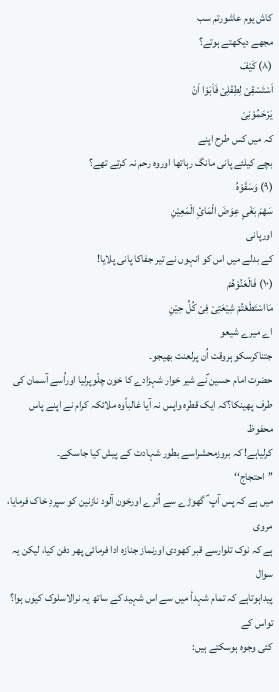کاش یوم عاشورتم سب
مجھے دیکھتے ہوتے؟
(۸) کَیْفَ
اَسْتَسْقِیْ لِطِفْلِیْ فَاَبَوْا اَنْ
یَرْحَمُوْنِیْ
کہ میں کس طرح اپنے
بچے کیلئے پانی مانگ رہاتھا اوروہ رحم نہ کرتے تھے؟
(۹) وَسَقَوْہُ
سَھْمَ بَغْیٍ عِوَضَ الْمَائِ الْمَعِیْنِ
اورپانی
کے بدلے میں اس کو انہوں نے تیر جفاکا پانی پلایا!
(۱۰) فَالْعَنُوْھُمْ
مَااسْتَطَعْتُمْ شِیْعَتِیْ فِیْ کُلِّ حِیْنِ
اے میرے شیعو
جتناکرسکو ہروقت اُن پرلعنت بھیجو۔
حضرت امام حسین ؑنے شیر خوار شہزادے کا خون چلّوپرلیا اوراُسے آسمان کی
طرف پھینکا؟کہ ایک قطرہ واپس نہ آیا غالباًوہ ملائکہ کرام نے اپنے پاس محفوظ
کرلیاہے! کہ بروزمحشراسے بطور شہادت کے پیش کیا جاسکے۔
’’احتجاج‘‘
میں ہے کہ پس آپ ؑ گھوڑے سے اُترے اورخون آلود نازنین کو سپردِ خاک فرمایا، مروی
ہے کہ نوک تلوارسے قبر کھودی اورنماز جنازہ ادا فرمائی پھر دفن کیا، لیکن یہ سوال
پیداہوتاہے کہ تمام شہدأ میں سے اس شہید کے ساتھ یہ نرالاسلوک کیوں ہوا؟ تواس کے
کئی وجوہ ہوسکتے ہیں: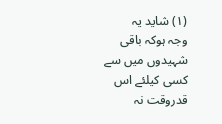(۱) شاید یہ
وجہ ہوکہ باقی شہیدوں میں سے کسی کیلئے اس قدروقت نہ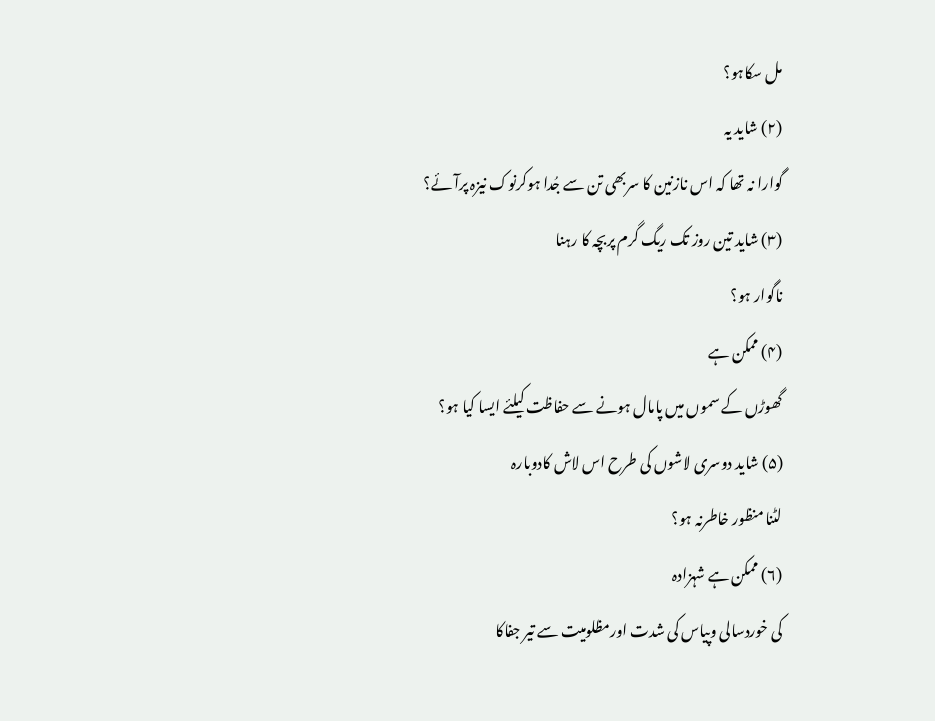مل سکاہو؟
(۲) شاید یہ
گوارا نہ تھا کہ اس نازنین کا سربھی تن سے جُدا ہوکرنوک نیزہ پرآئے؟
(۳) شاید تین روز تک ریگ گرم پربچہ کا رہنا
ناگوار ہو؟
(۴) ممکن ہے
گھوڑں کے سموں میں پامال ہونے سے حفاظت کیلئے ایسا کیا ہو؟
(۵) شاید دوسری لاشوں کی طرح اس لاش کادوبارہ
لٹنا منظور خاطرنہ ہو؟
(۶) ممکن ہے شہزادہ
کی خوردسالی وپیاس کی شدت اورمظلومیت سے تیر جفاکا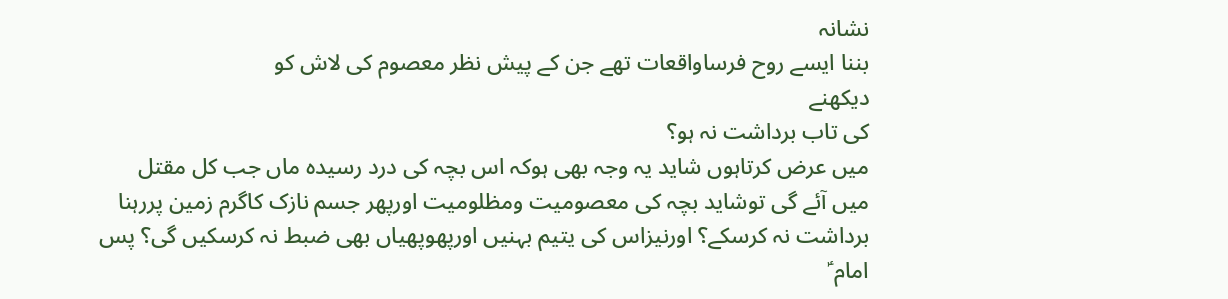نشانہ
بننا ایسے روح فرساواقعات تھے جن کے پیش نظر معصوم کی لاش کو
دیکھنے
کی تاب برداشت نہ ہو؟
میں عرض کرتاہوں شاید یہ وجہ بھی ہوکہ اس بچہ کی درد رسیدہ ماں جب کل مقتل
میں آئے گی توشاید بچہ کی معصومیت ومظلومیت اورپھر جسم نازک کاگرم زمین پررہنا
برداشت نہ کرسکے؟ اورنیزاس کی یتیم بہنیں اورپھوپھیاں بھی ضبط نہ کرسکیں گی؟ پس
امام ؑ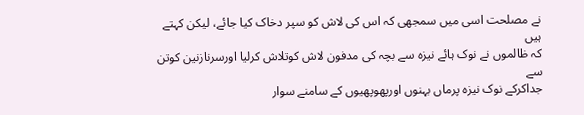نے مصلحت اسی میں سمجھی کہ اس کی لاش کو سپر دخاک کیا جائے، لیکن کہتے ہیں
کہ ظالموں نے نوک ہائے نیزہ سے بچہ کی مدفون لاش کوتلاش کرلیا اورسرنازنین کوتن سے
جداکرکے نوک نیزہ پرماں بہنوں اورپھوپھیوں کے سامنے سوار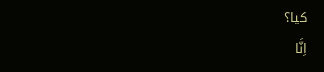کیا؟
اِنَّا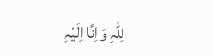لِلّٰہِ وَاِنَّا اِلَیْہِ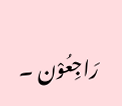رَاجِعُوْن ۔